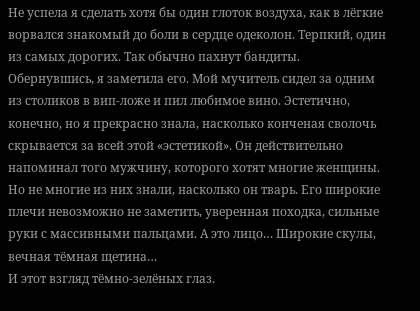Не успела я сделать хотя бы один глоток воздуха, как в лёгкие ворвался знакомый до боли в сердце одеколон. Терпкий, один из самых дорогих. Так обычно пахнут бандиты.
Обернувшись, я заметила его. Мой мучитель сидел за одним из столиков в вип-ложе и пил любимое вино. Эстетично, конечно, но я прекрасно знала, насколько конченая сволочь скрывается за всей этой «эстетикой». Он действительно напоминал того мужчину, которого хотят многие женщины. Но не многие из них знали, насколько он тварь. Его широкие плечи невозможно не заметить, уверенная походка, сильные руки с массивными пальцами. А это лицо… Широкие скулы, вечная тёмная щетина…
И этот взгляд тёмно-зелёных глаз.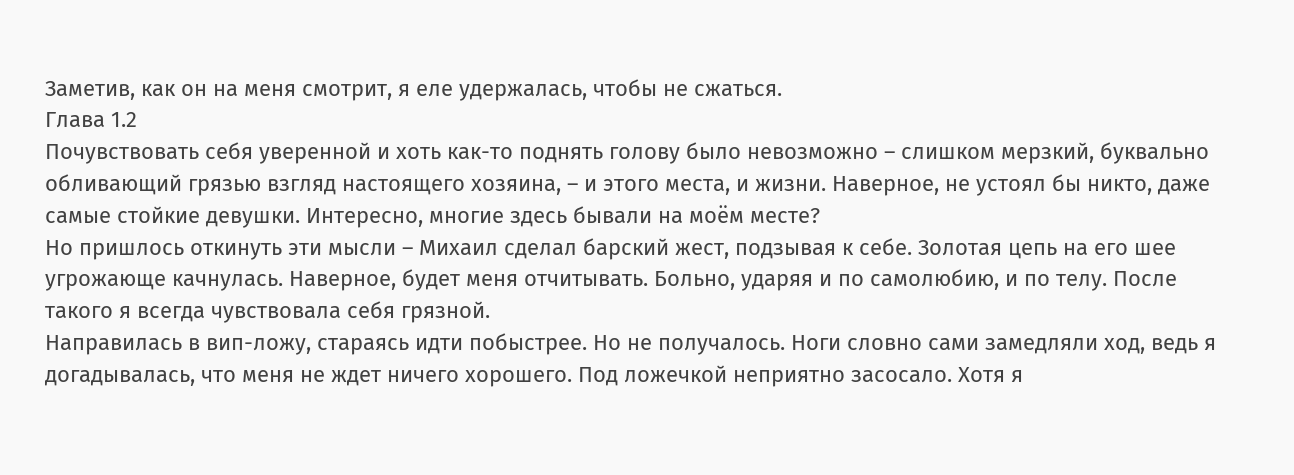Заметив, как он на меня смотрит, я еле удержалась, чтобы не сжаться.
Глава 1.2
Почувствовать себя уверенной и хоть как-то поднять голову было невозможно – слишком мерзкий, буквально обливающий грязью взгляд настоящего хозяина, – и этого места, и жизни. Наверное, не устоял бы никто, даже самые стойкие девушки. Интересно, многие здесь бывали на моём месте?
Но пришлось откинуть эти мысли – Михаил сделал барский жест, подзывая к себе. Золотая цепь на его шее угрожающе качнулась. Наверное, будет меня отчитывать. Больно, ударяя и по самолюбию, и по телу. После такого я всегда чувствовала себя грязной.
Направилась в вип-ложу, стараясь идти побыстрее. Но не получалось. Ноги словно сами замедляли ход, ведь я догадывалась, что меня не ждет ничего хорошего. Под ложечкой неприятно засосало. Хотя я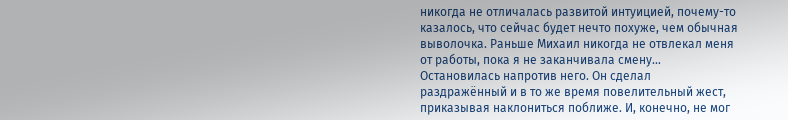никогда не отличалась развитой интуицией, почему-то казалось, что сейчас будет нечто похуже, чем обычная выволочка. Раньше Михаил никогда не отвлекал меня от работы, пока я не заканчивала смену…
Остановилась напротив него. Он сделал раздражённый и в то же время повелительный жест, приказывая наклониться поближе. И, конечно, не мог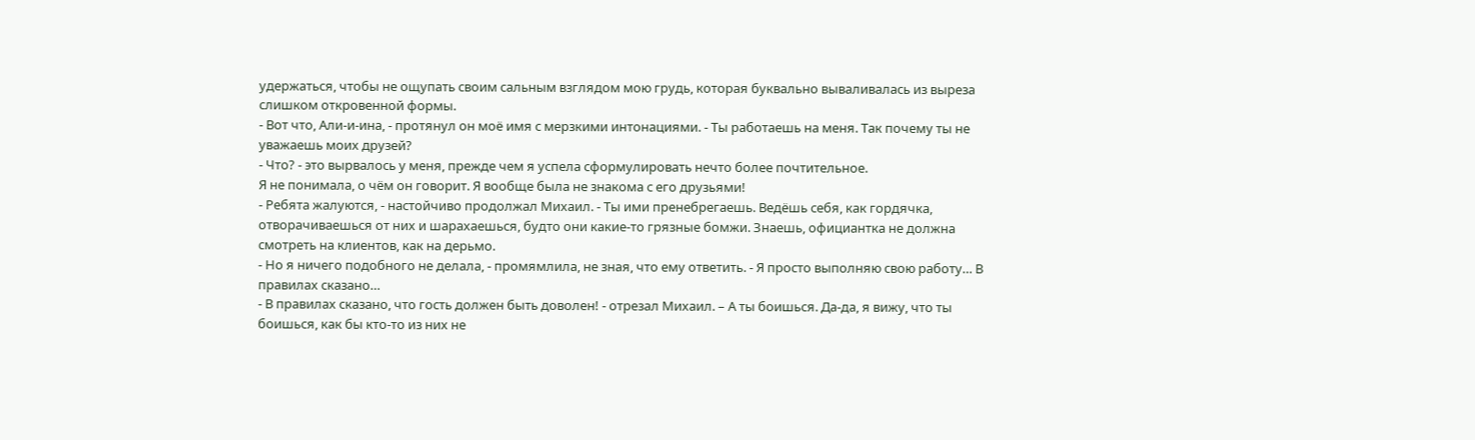удержаться, чтобы не ощупать своим сальным взглядом мою грудь, которая буквально вываливалась из выреза слишком откровенной формы.
- Вот что, Али-и-ина, - протянул он моё имя с мерзкими интонациями. - Ты работаешь на меня. Так почему ты не уважаешь моих друзей?
- Что? - это вырвалось у меня, прежде чем я успела сформулировать нечто более почтительное.
Я не понимала, о чём он говорит. Я вообще была не знакома с его друзьями!
- Ребята жалуются, - настойчиво продолжал Михаил. - Ты ими пренебрегаешь. Ведёшь себя, как гордячка, отворачиваешься от них и шарахаешься, будто они какие-то грязные бомжи. Знаешь, официантка не должна смотреть на клиентов, как на дерьмо.
- Но я ничего подобного не делала, - промямлила, не зная, что ему ответить. - Я просто выполняю свою работу… В правилах сказано…
- В правилах сказано, что гость должен быть доволен! - отрезал Михаил. – А ты боишься. Да-да, я вижу, что ты боишься, как бы кто-то из них не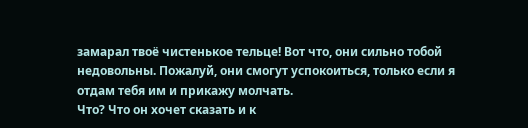замарал твоё чистенькое тельце! Вот что, они сильно тобой недовольны. Пожалуй, они смогут успокоиться, только если я отдам тебя им и прикажу молчать.
Что? Что он хочет сказать и к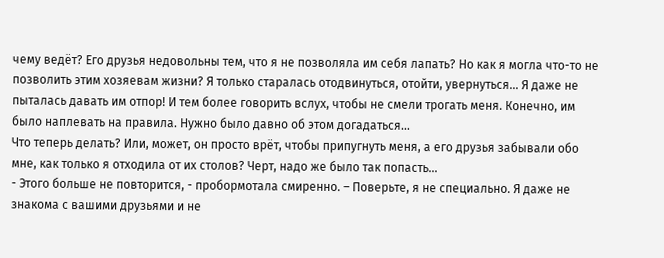чему ведёт? Его друзья недовольны тем, что я не позволяла им себя лапать? Но как я могла что-то не позволить этим хозяевам жизни? Я только старалась отодвинуться, отойти, увернуться… Я даже не пыталась давать им отпор! И тем более говорить вслух, чтобы не смели трогать меня. Конечно, им было наплевать на правила. Нужно было давно об этом догадаться…
Что теперь делать? Или, может, он просто врёт, чтобы припугнуть меня, а его друзья забывали обо мне, как только я отходила от их столов? Черт, надо же было так попасть…
- Этого больше не повторится, - пробормотала смиренно. – Поверьте, я не специально. Я даже не знакома с вашими друзьями и не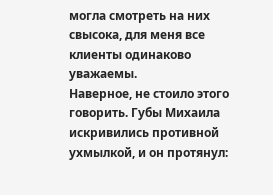могла смотреть на них свысока, для меня все клиенты одинаково уважаемы.
Наверное, не стоило этого говорить. Губы Михаила искривились противной ухмылкой, и он протянул: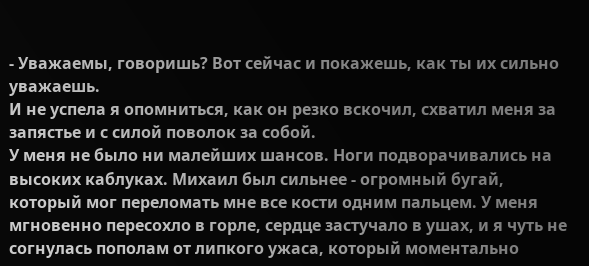- Уважаемы, говоришь? Вот сейчас и покажешь, как ты их сильно уважаешь.
И не успела я опомниться, как он резко вскочил, схватил меня за запястье и с силой поволок за собой.
У меня не было ни малейших шансов. Ноги подворачивались на высоких каблуках. Михаил был сильнее - огромный бугай, который мог переломать мне все кости одним пальцем. У меня мгновенно пересохло в горле, сердце застучало в ушах, и я чуть не согнулась пополам от липкого ужаса, который моментально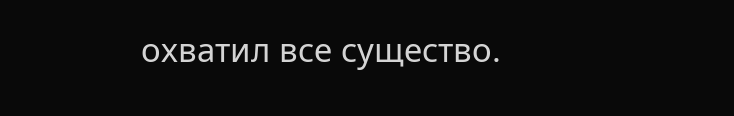охватил все существо.